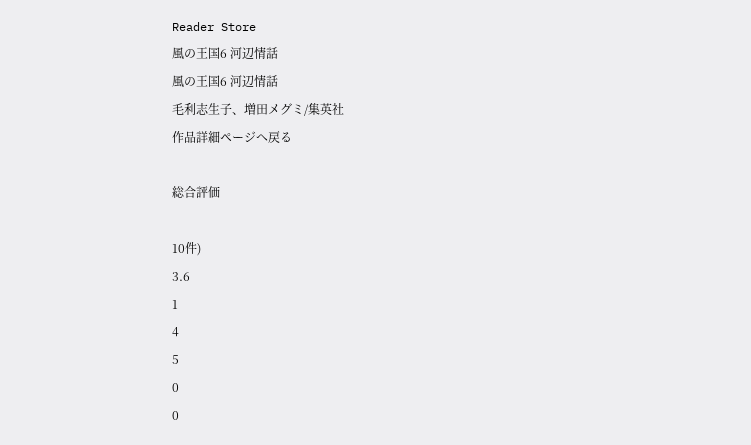Reader Store
風の王国6 河辺情話
風の王国6 河辺情話
毛利志生子、増田メグミ/集英社
作品詳細ページへ戻る

総合評価

10件)
3.6
1
4
5
0
0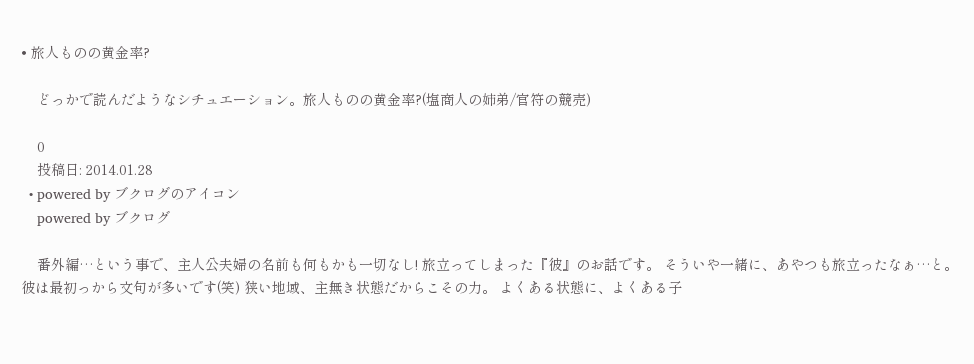• 旅人ものの黄金率?

    どっかで読んだようなシチュエーション。旅人ものの黄金率?(塩商人の姉弟/官符の競売)

    0
    投稿日: 2014.01.28
  • powered by ブクログのアイコン
    powered by ブクログ

    番外編…という事で、主人公夫婦の名前も何もかも一切なし! 旅立ってしまった『彼』のお話です。 そういや一緒に、あやつも旅立ったなぁ…と。 彼は最初っから文句が多いです(笑) 狭い地域、主無き状態だからこその力。 よくある状態に、よくある子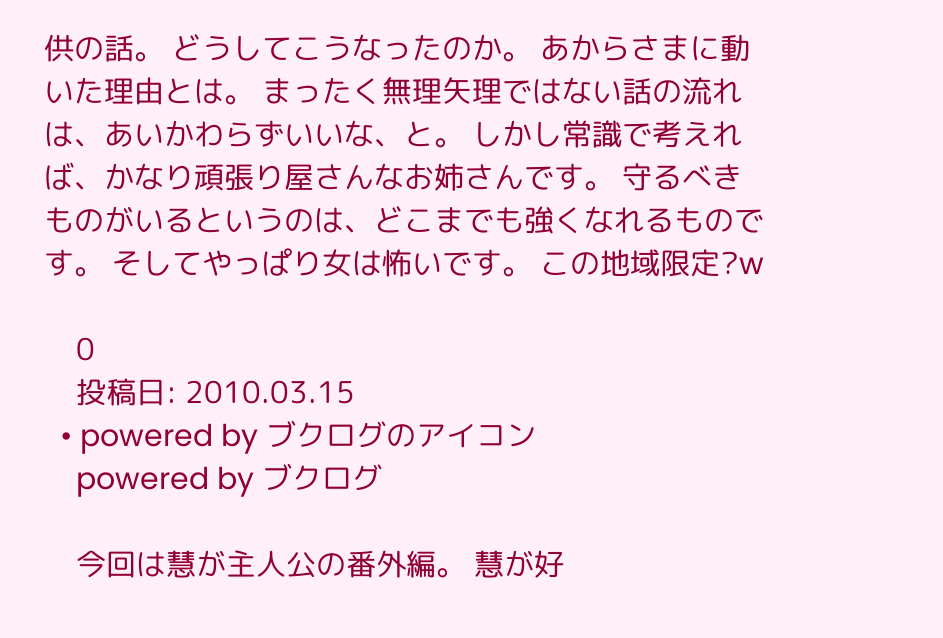供の話。 どうしてこうなったのか。 あからさまに動いた理由とは。 まったく無理矢理ではない話の流れは、あいかわらずいいな、と。 しかし常識で考えれば、かなり頑張り屋さんなお姉さんです。 守るべきものがいるというのは、どこまでも強くなれるものです。 そしてやっぱり女は怖いです。 この地域限定?w

    0
    投稿日: 2010.03.15
  • powered by ブクログのアイコン
    powered by ブクログ

    今回は慧が主人公の番外編。 慧が好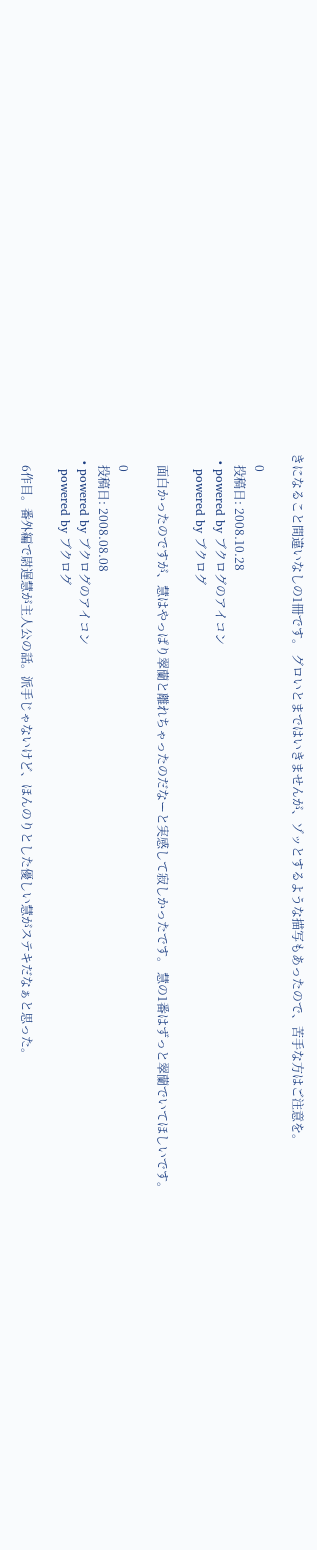きになること間違いなしの1冊です。 グロいとまではいきませんが、ゾッとするような描写もあったので、苦手な方はご注意を。

    0
    投稿日: 2008.10.28
  • powered by ブクログのアイコン
    powered by ブクログ

    面白かったのですが、慧はやっぱり翠蘭と離れちゃったのだなーと実感して寂しかったです。 慧の1番はずっと翠蘭でいてほしいです。

    0
    投稿日: 2008.08.08
  • powered by ブクログのアイコン
    powered by ブクログ

    6作目。番外編で尉遅慧が主人公の話。派手じゃないけど、ほんのりとした優しい慧がステキだなぁと思った。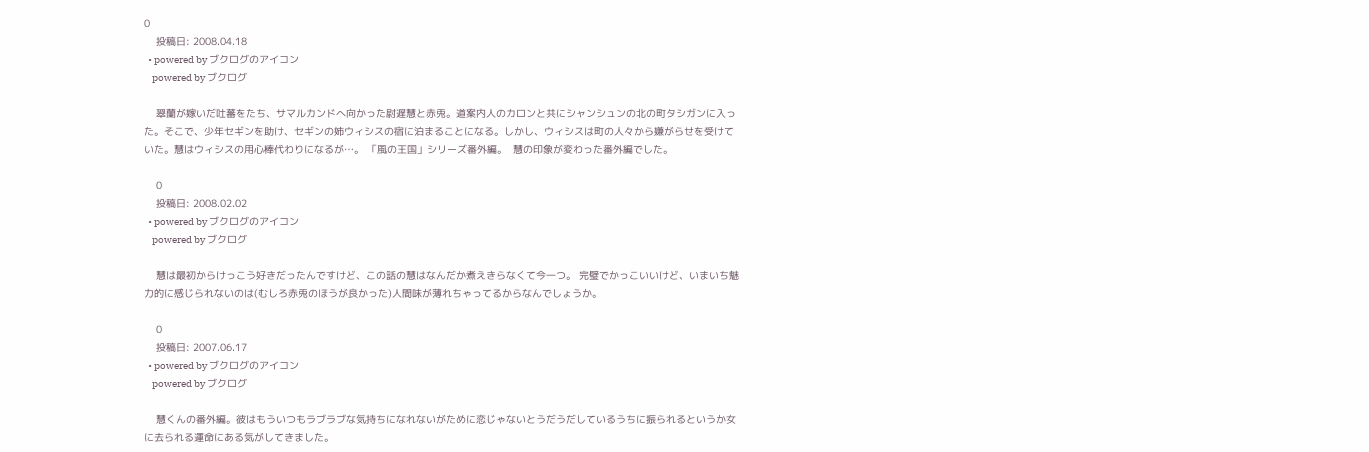0
    投稿日: 2008.04.18
  • powered by ブクログのアイコン
    powered by ブクログ

    翠蘭が嫁いだ吐蕃をたち、サマルカンドへ向かった尉遅慧と赤兎。道案内人のカロンと共にシャンシュンの北の町タシガンに入った。そこで、少年セギンを助け、セギンの姉ウィシスの宿に泊まることになる。しかし、ウィシスは町の人々から嫌がらせを受けていた。慧はウィシスの用心棒代わりになるが…。 「風の王国」シリーズ番外編。  慧の印象が変わった番外編でした。

    0
    投稿日: 2008.02.02
  • powered by ブクログのアイコン
    powered by ブクログ

    慧は最初からけっこう好きだったんですけど、この話の慧はなんだか煮えきらなくて今一つ。 完璧でかっこいいけど、いまいち魅力的に感じられないのは(むしろ赤兎のほうが良かった)人間味が薄れちゃってるからなんでしょうか。

    0
    投稿日: 2007.06.17
  • powered by ブクログのアイコン
    powered by ブクログ

    慧くんの番外編。彼はもういつもラブラブな気持ちになれないがために恋じゃないとうだうだしているうちに振られるというか女に去られる運命にある気がしてきました。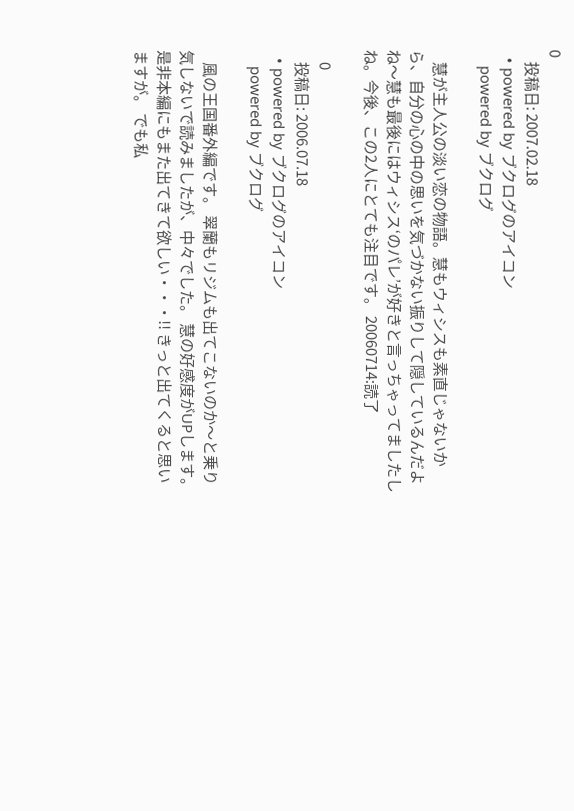0
    投稿日: 2007.02.18
  • powered by ブクログのアイコン
    powered by ブクログ

    慧が主人公の淡い恋の物語。慧もウィシスも素直じゃないから、自分の心の中の思いを気づかない振りして隠しているんだよね〜慧も最後にはウィシス‘のパレ’が好きと言っちゃってましたしね。今後、この2人にとても注目です。 20060714:読了

    0
    投稿日: 2006.07.18
  • powered by ブクログのアイコン
    powered by ブクログ

    風の王国番外編です。 翠蘭もリジムも出てこないのか〜と乗り気しないで読みましたが、中々でした。 慧の好感度がUPします。 是非本編にもまた出てきて欲しい・・・!! きっと出てくると思いますが。 でも私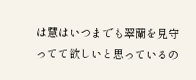は慧はいつまでも翠蘭を見守ってて欲しいと思っているの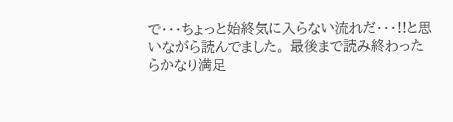で・・・ちょっと始終気に入らない流れだ・・・!!と思いながら読んでました。 最後まで読み終わったらかなり満足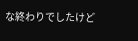な終わりでしたけど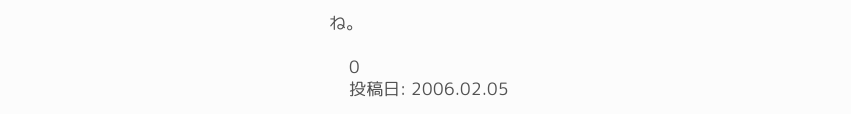ね。

    0
    投稿日: 2006.02.05